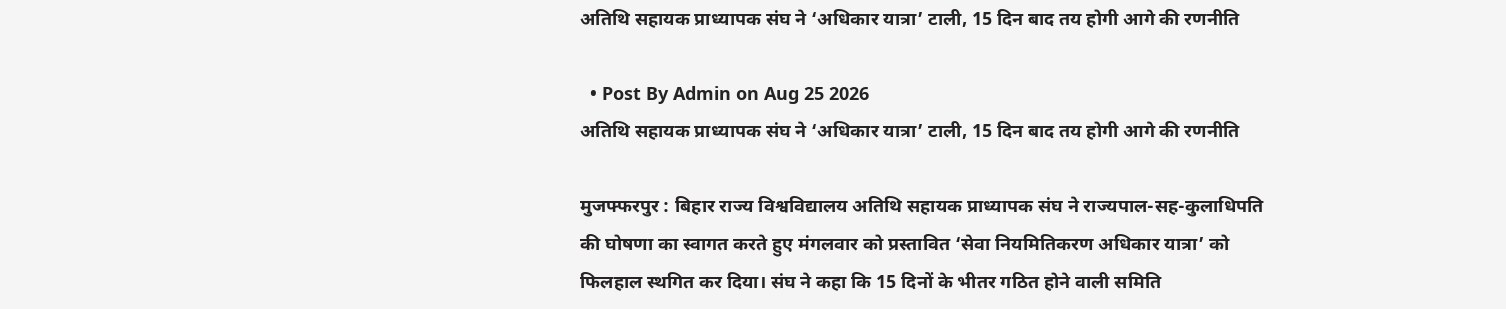अतिथि सहायक प्राध्यापक संघ ने ‘अधिकार यात्रा’ टाली, 15 दिन बाद तय होगी आगे की रणनीति

  • Post By Admin on Aug 25 2026
अतिथि सहायक प्राध्यापक संघ ने ‘अधिकार यात्रा’ टाली, 15 दिन बाद तय होगी आगे की रणनीति

मुजफ्फरपुर : बिहार राज्य विश्वविद्यालय अतिथि सहायक प्राध्यापक संघ ने राज्यपाल-सह-कुलाधिपति की घोषणा का स्वागत करते हुए मंगलवार को प्रस्तावित ‘सेवा नियमितिकरण अधिकार यात्रा’ को फिलहाल स्थगित कर दिया। संघ ने कहा कि 15 दिनों के भीतर गठित होने वाली समिति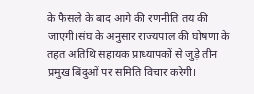के फैसले के बाद आगे की रणनीति तय की जाएगी।संघ के अनुसार राज्यपाल की घोषणा के तहत अतिथि सहायक प्राध्यापकों से जुड़े तीन प्रमुख बिंदुओं पर समिति विचार करेगी।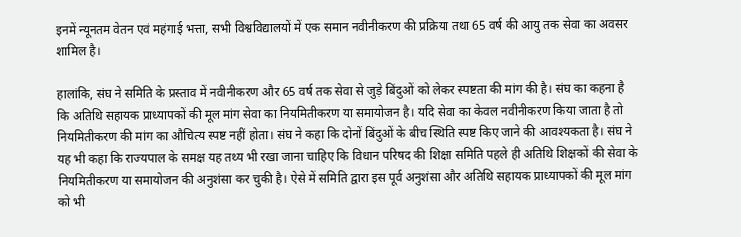इनमें न्यूनतम वेतन एवं महंगाई भत्ता, सभी विश्वविद्यालयों में एक समान नवीनीकरण की प्रक्रिया तथा 65 वर्ष की आयु तक सेवा का अवसर शामिल है।

हालांकि, संघ ने समिति के प्रस्ताव में नवीनीकरण और 65 वर्ष तक सेवा से जुड़े बिंदुओं को लेकर स्पष्टता की मांग की है। संघ का कहना है कि अतिथि सहायक प्राध्यापकों की मूल मांग सेवा का नियमितीकरण या समायोजन है। यदि सेवा का केवल नवीनीकरण किया जाता है तो नियमितीकरण की मांग का औचित्य स्पष्ट नहीं होता। संघ ने कहा कि दोनों बिंदुओं के बीच स्थिति स्पष्ट किए जाने की आवश्यकता है। संघ ने यह भी कहा कि राज्यपाल के समक्ष यह तथ्य भी रखा जाना चाहिए कि विधान परिषद की शिक्षा समिति पहले ही अतिथि शिक्षकों की सेवा के नियमितीकरण या समायोजन की अनुशंसा कर चुकी है। ऐसे में समिति द्वारा इस पूर्व अनुशंसा और अतिथि सहायक प्राध्यापकों की मूल मांग को भी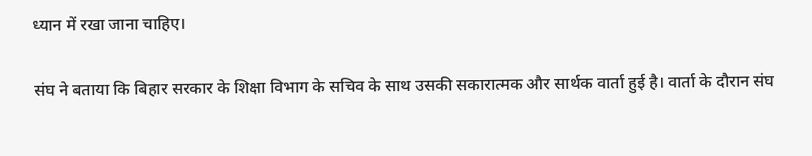ध्यान में रखा जाना चाहिए।

संघ ने बताया कि बिहार सरकार के शिक्षा विभाग के सचिव के साथ उसकी सकारात्मक और सार्थक वार्ता हुई है। वार्ता के दौरान संघ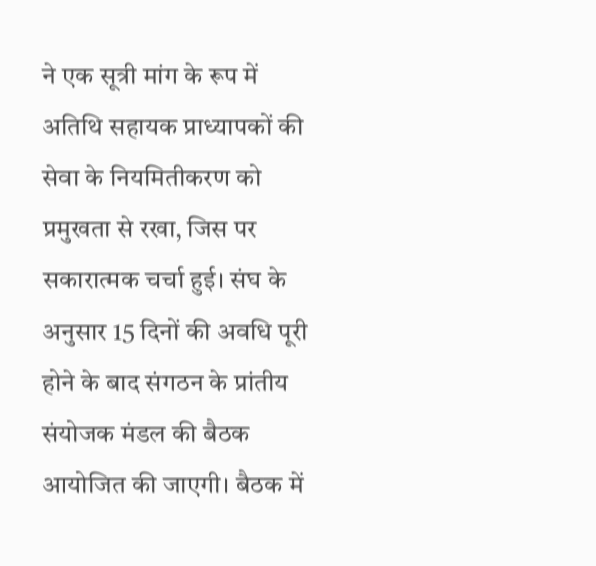ने एक सूत्री मांग के रूप में अतिथि सहायक प्राध्यापकों की सेवा के नियमितीकरण को प्रमुखता से रखा, जिस पर सकारात्मक चर्चा हुई। संघ के अनुसार 15 दिनों की अवधि पूरी होने के बाद संगठन के प्रांतीय संयोजक मंडल की बैठक आयोजित की जाएगी। बैठक में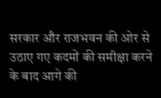सरकार और राजभवन की ओर से उठाए गए कदमों की समीक्षा करने के बाद आगे की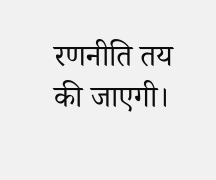रणनीति तय की जाएगी।